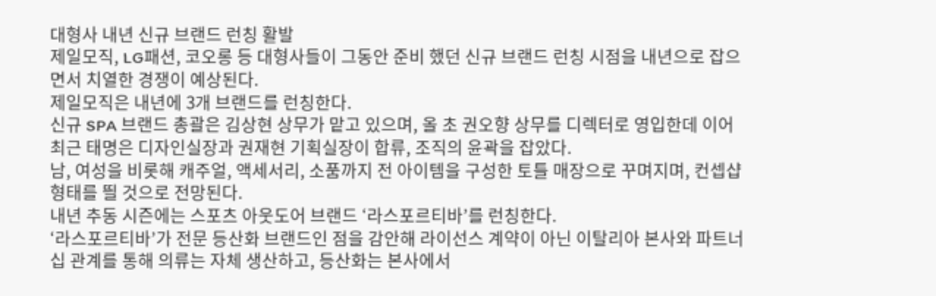대형사 내년 신규 브랜드 런칭 활발
제일모직, LG패션, 코오롱 등 대형사들이 그동안 준비 했던 신규 브랜드 런칭 시점을 내년으로 잡으면서 치열한 경쟁이 예상된다.
제일모직은 내년에 3개 브랜드를 런칭한다.
신규 SPA 브랜드 총괄은 김상현 상무가 맡고 있으며, 올 초 권오향 상무를 디렉터로 영입한데 이어 최근 태명은 디자인실장과 권재현 기획실장이 합류, 조직의 윤곽을 잡았다.
남, 여성을 비롯해 캐주얼, 액세서리, 소품까지 전 아이템을 구성한 토틀 매장으로 꾸며지며, 컨셉샵 형태를 띌 것으로 전망된다.
내년 추동 시즌에는 스포츠 아웃도어 브랜드 ‘라스포르티바’를 런칭한다.
‘라스포르티바’가 전문 등산화 브랜드인 점을 감안해 라이선스 계약이 아닌 이탈리아 본사와 파트너십 관계를 통해 의류는 자체 생산하고, 등산화는 본사에서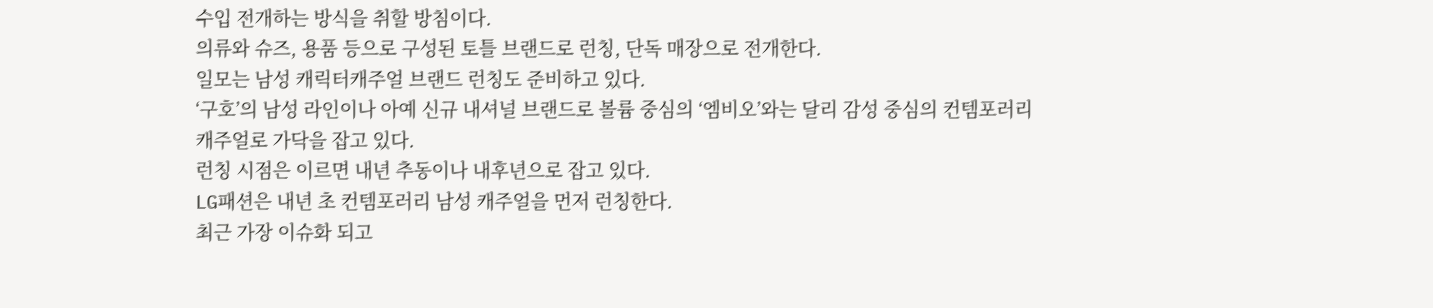수입 전개하는 방식을 취할 방침이다.
의류와 슈즈, 용품 등으로 구성된 토틀 브랜드로 런칭, 단독 매장으로 전개한다.
일모는 남성 캐릭터캐주얼 브랜드 런칭도 준비하고 있다.
‘구호’의 남성 라인이나 아예 신규 내셔널 브랜드로 볼륨 중심의 ‘엠비오’와는 달리 감성 중심의 컨템포러리 캐주얼로 가닥을 잡고 있다.
런칭 시점은 이르면 내년 추동이나 내후년으로 잡고 있다.
LG패션은 내년 초 컨템포러리 남성 캐주얼을 먼저 런칭한다.
최근 가장 이슈화 되고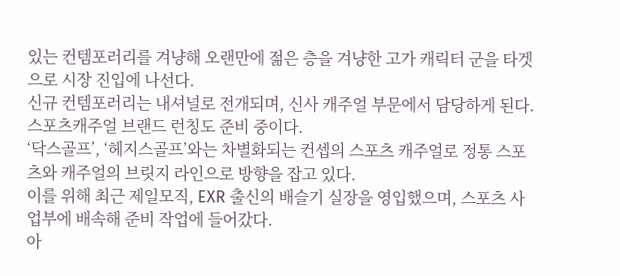있는 컨템포러리를 겨냥해 오랜만에 젊은 층을 겨냥한 고가 캐릭터 군을 타겟으로 시장 진입에 나선다.
신규 컨템포러리는 내셔널로 전개되며, 신사 캐주얼 부문에서 담당하게 된다.
스포츠캐주얼 브랜드 런칭도 준비 중이다.
‘닥스골프’, ‘헤지스골프’와는 차별화되는 컨셉의 스포츠 캐주얼로 정통 스포츠와 캐주얼의 브릿지 라인으로 방향을 잡고 있다.
이를 위해 최근 제일모직, EXR 출신의 배슬기 실장을 영입했으며, 스포츠 사업부에 배속해 준비 작업에 들어갔다.
아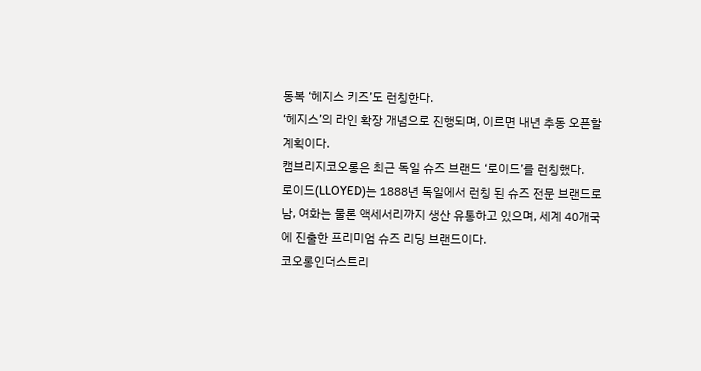동복 ‘헤지스 키즈’도 런칭한다.
‘헤지스’의 라인 확장 개념으로 진행되며, 이르면 내년 추동 오픈할 계획이다.
캠브리지코오롱은 최근 독일 슈즈 브랜드 ‘로이드’를 런칭했다.
로이드(LLOYED)는 1888년 독일에서 런칭 된 슈즈 전문 브랜드로 남, 여화는 물론 액세서리까지 생산 유통하고 있으며, 세계 40개국에 진출한 프리미엄 슈즈 리딩 브랜드이다.
코오롱인더스트리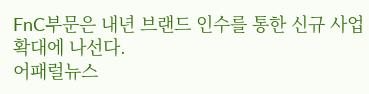FnC부문은 내년 브랜드 인수를 통한 신규 사업 확대에 나선다.
어패럴뉴스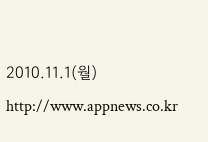2010.11.1(월) http://www.appnews.co.kr